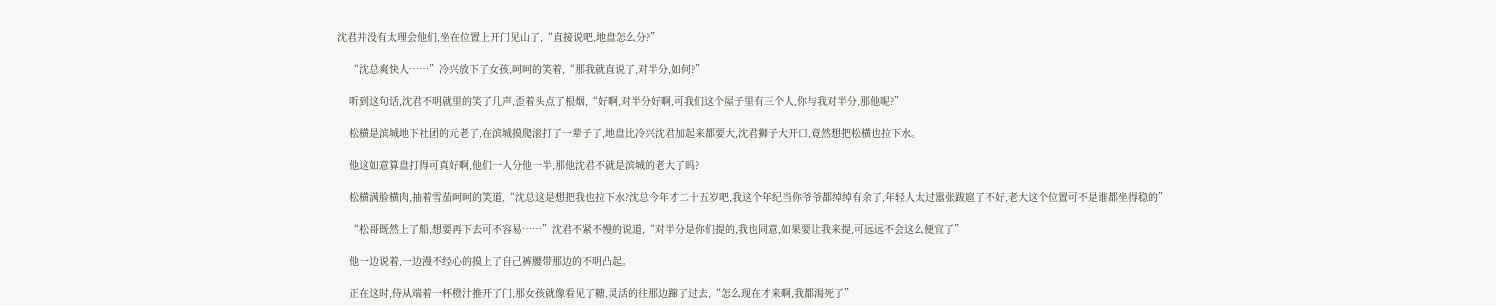沈君并没有太理会他们,坐在位置上开门见山了,“直接说吧,地盘怎么分?”

    “沈总爽快人……”冷兴放下了女孩,呵呵的笑着,“那我就直说了,对半分,如何?”

    听到这句话,沈君不明就里的笑了几声,歪着头点了根烟,“好啊,对半分好啊,可我们这个屋子里有三个人,你与我对半分,那他呢?”

    松横是滨城地下社团的元老了,在滨城摸爬滚打了一辈子了,地盘比冷兴沈君加起来都要大,沈君狮子大开口,竟然想把松横也拉下水。

    他这如意算盘打得可真好啊,他们一人分他一半,那他沈君不就是滨城的老大了吗?

    松横满脸横肉,抽着雪茄呵呵的笑道,“沈总这是想把我也拉下水?沈总今年才二十五岁吧,我这个年纪当你爷爷都绰绰有余了,年轻人太过嚣张跋扈了不好,老大这个位置可不是谁都坐得稳的”

    “松哥既然上了船,想要再下去可不容易……”沈君不紧不慢的说道,“对半分是你们提的,我也同意,如果要让我来提,可远远不会这么便宜了”

    他一边说着,一边漫不经心的摸上了自己裤腰带那边的不明凸起。

    正在这时,侍从端着一杯橙汁推开了门,那女孩就像看见了糖,灵活的往那边蹿了过去,“怎么现在才来啊,我都渴死了”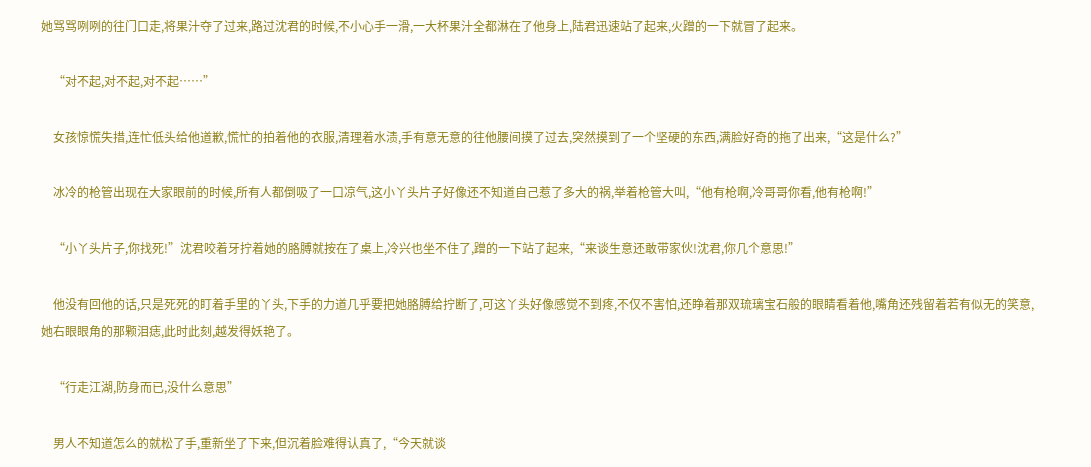她骂骂咧咧的往门口走,将果汁夺了过来,路过沈君的时候,不小心手一滑,一大杯果汁全都淋在了他身上,陆君迅速站了起来,火蹭的一下就冒了起来。

    “对不起,对不起,对不起……”

    女孩惊慌失措,连忙低头给他道歉,慌忙的拍着他的衣服,清理着水渍,手有意无意的往他腰间摸了过去,突然摸到了一个坚硬的东西,满脸好奇的拖了出来,“这是什么?”

    冰冷的枪管出现在大家眼前的时候,所有人都倒吸了一口凉气,这小丫头片子好像还不知道自己惹了多大的祸,举着枪管大叫,“他有枪啊,冷哥哥你看,他有枪啊!”

    “小丫头片子,你找死!”沈君咬着牙拧着她的胳膊就按在了桌上,冷兴也坐不住了,蹭的一下站了起来,“来谈生意还敢带家伙!沈君,你几个意思!”

    他没有回他的话,只是死死的盯着手里的丫头,下手的力道几乎要把她胳膊给拧断了,可这丫头好像感觉不到疼,不仅不害怕,还睁着那双琉璃宝石般的眼睛看着他,嘴角还残留着若有似无的笑意,她右眼眼角的那颗泪痣,此时此刻,越发得妖艳了。

    “行走江湖,防身而已,没什么意思”

    男人不知道怎么的就松了手,重新坐了下来,但沉着脸难得认真了,“今天就谈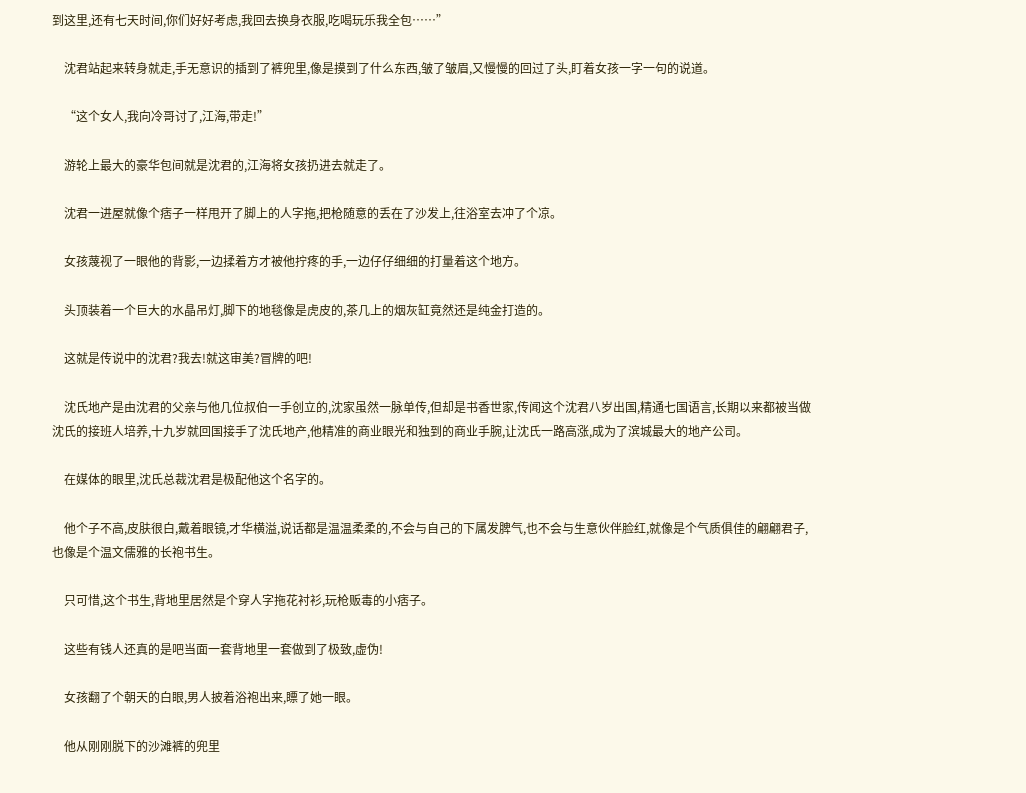到这里,还有七天时间,你们好好考虑,我回去换身衣服,吃喝玩乐我全包……”

    沈君站起来转身就走,手无意识的插到了裤兜里,像是摸到了什么东西,皱了皱眉,又慢慢的回过了头,盯着女孩一字一句的说道。

    “这个女人,我向冷哥讨了,江海,带走!”

    游轮上最大的豪华包间就是沈君的,江海将女孩扔进去就走了。

    沈君一进屋就像个痞子一样甩开了脚上的人字拖,把枪随意的丢在了沙发上,往浴室去冲了个凉。

    女孩蔑视了一眼他的背影,一边揉着方才被他拧疼的手,一边仔仔细细的打量着这个地方。

    头顶装着一个巨大的水晶吊灯,脚下的地毯像是虎皮的,茶几上的烟灰缸竟然还是纯金打造的。

    这就是传说中的沈君?我去!就这审美?冒牌的吧!

    沈氏地产是由沈君的父亲与他几位叔伯一手创立的,沈家虽然一脉单传,但却是书香世家,传闻这个沈君八岁出国,精通七国语言,长期以来都被当做沈氏的接班人培养,十九岁就回国接手了沈氏地产,他精准的商业眼光和独到的商业手腕,让沈氏一路高涨,成为了滨城最大的地产公司。

    在媒体的眼里,沈氏总裁沈君是极配他这个名字的。

    他个子不高,皮肤很白,戴着眼镜,才华横溢,说话都是温温柔柔的,不会与自己的下属发脾气,也不会与生意伙伴脸红,就像是个气质俱佳的翩翩君子,也像是个温文儒雅的长袍书生。

    只可惜,这个书生,背地里居然是个穿人字拖花衬衫,玩枪贩毒的小痞子。

    这些有钱人还真的是吧当面一套背地里一套做到了极致,虚伪!

    女孩翻了个朝天的白眼,男人披着浴袍出来,瞟了她一眼。

    他从刚刚脱下的沙滩裤的兜里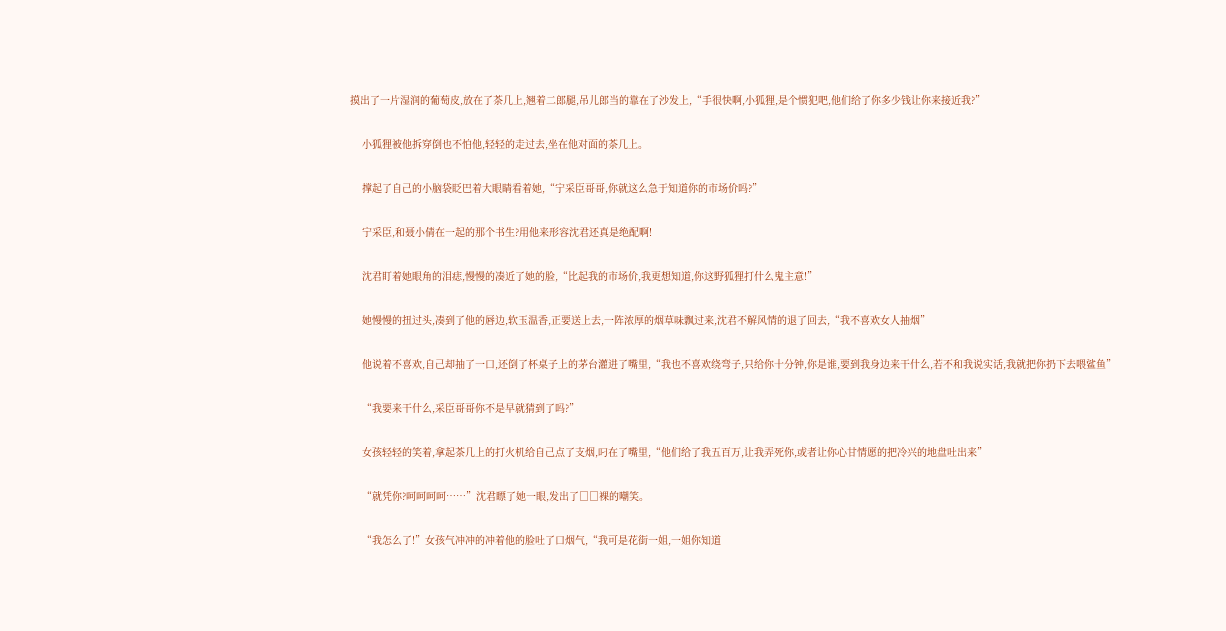摸出了一片湿润的葡萄皮,放在了茶几上,翘着二郎腿,吊儿郎当的靠在了沙发上,“手很快啊,小狐狸,是个惯犯吧,他们给了你多少钱让你来接近我?”

    小狐狸被他拆穿倒也不怕他,轻轻的走过去,坐在他对面的茶几上。

    撑起了自己的小脑袋眨巴着大眼睛看着她,“宁采臣哥哥,你就这么急于知道你的市场价吗?”

    宁采臣,和聂小倩在一起的那个书生?用他来形容沈君还真是绝配啊!

    沈君盯着她眼角的泪痣,慢慢的凑近了她的脸,“比起我的市场价,我更想知道,你这野狐狸打什么鬼主意!”

    她慢慢的扭过头,凑到了他的唇边,软玉温香,正要送上去,一阵浓厚的烟草味飘过来,沈君不解风情的退了回去,“我不喜欢女人抽烟”

    他说着不喜欢,自己却抽了一口,还倒了杯桌子上的茅台灌进了嘴里,“我也不喜欢绕弯子,只给你十分钟,你是谁,要到我身边来干什么,若不和我说实话,我就把你扔下去喂鲨鱼”

    “我要来干什么,采臣哥哥你不是早就猜到了吗?”

    女孩轻轻的笑着,拿起茶几上的打火机给自己点了支烟,叼在了嘴里,“他们给了我五百万,让我弄死你,或者让你心甘情愿的把冷兴的地盘吐出来”

    “就凭你?呵呵呵呵……”沈君瞟了她一眼,发出了□□裸的嘲笑。

    “我怎么了!”女孩气冲冲的冲着他的脸吐了口烟气,“我可是花街一姐,一姐你知道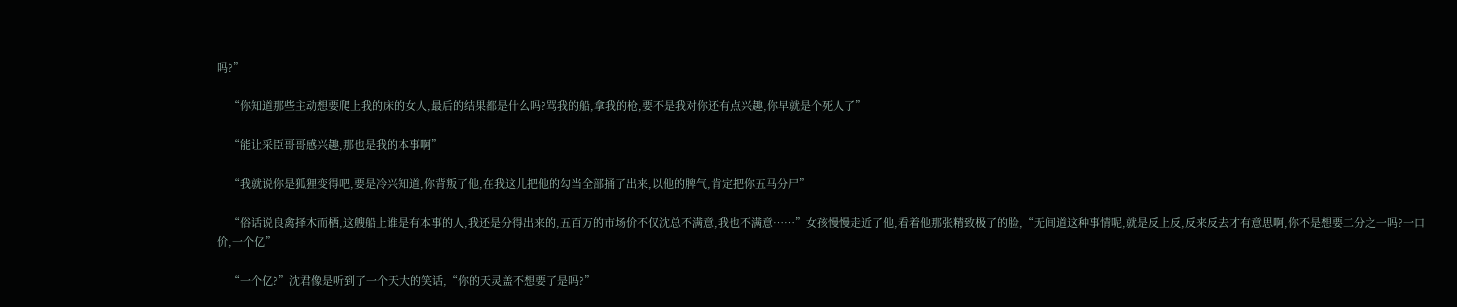吗?”

    “你知道那些主动想要爬上我的床的女人,最后的结果都是什么吗?骂我的船,拿我的枪,要不是我对你还有点兴趣,你早就是个死人了”

    “能让采臣哥哥感兴趣,那也是我的本事啊”

    “我就说你是狐狸变得吧,要是冷兴知道,你背叛了他,在我这儿把他的勾当全部捅了出来,以他的脾气,肯定把你五马分尸”

    “俗话说良禽择木而栖,这艘船上谁是有本事的人,我还是分得出来的,五百万的市场价不仅沈总不满意,我也不满意……”女孩慢慢走近了他,看着他那张精致极了的脸,“无间道这种事情呢,就是反上反,反来反去才有意思啊,你不是想要二分之一吗?一口价,一个亿”

    “一个亿?”沈君像是听到了一个天大的笑话,“你的天灵盖不想要了是吗?”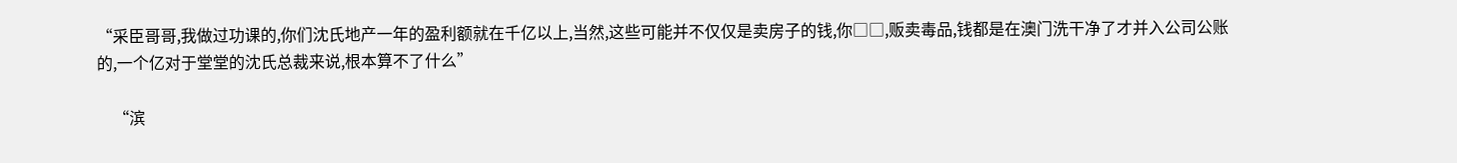“采臣哥哥,我做过功课的,你们沈氏地产一年的盈利额就在千亿以上,当然,这些可能并不仅仅是卖房子的钱,你□□,贩卖毒品,钱都是在澳门洗干净了才并入公司公账的,一个亿对于堂堂的沈氏总裁来说,根本算不了什么”

    “滨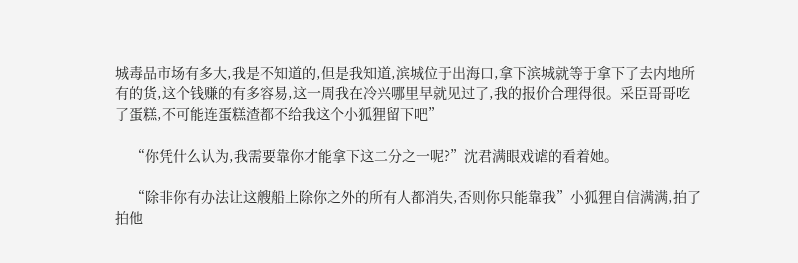城毒品市场有多大,我是不知道的,但是我知道,滨城位于出海口,拿下滨城就等于拿下了去内地所有的货,这个钱赚的有多容易,这一周我在冷兴哪里早就见过了,我的报价合理得很。采臣哥哥吃了蛋糕,不可能连蛋糕渣都不给我这个小狐狸留下吧”

    “你凭什么认为,我需要靠你才能拿下这二分之一呢?”沈君满眼戏谑的看着她。

    “除非你有办法让这艘船上除你之外的所有人都消失,否则你只能靠我”小狐狸自信满满,拍了拍他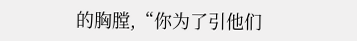的胸膛,“你为了引他们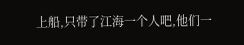上船,只带了江海一个人吧,他们一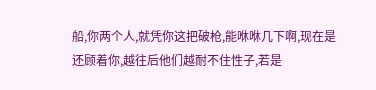船,你两个人,就凭你这把破枪,能咻咻几下啊,现在是还顾着你,越往后他们越耐不住性子,若是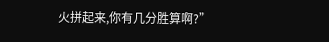火拼起来,你有几分胜算啊?”